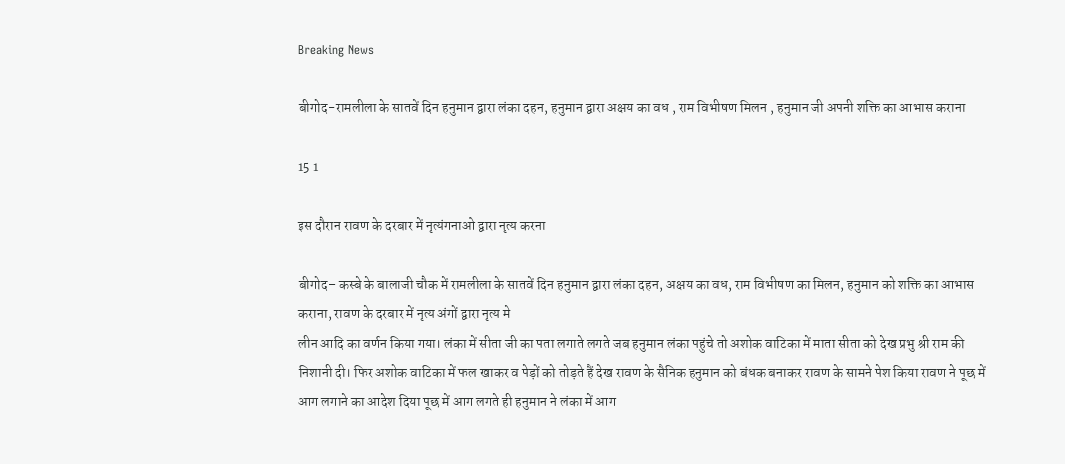Breaking News

बीगोद-रामलीला के सातवें दिन हनुमान द्वारा लंका दहन, हनुमान द्वारा अक्षय का वध , राम विभीषण मिलन , हनुमान जी अपनी शक्ति का आभास कराना

15 1

इस दौरान रावण के दरबार में नृत्यंगनाओ द्वारा नृत्य करना

बीगोद– कस्बे के बालाजी चौक में रामलीला के सातवें दिन हनुमान द्वारा लंका दहन, अक्षय का वध, राम विभीषण का मिलन, हनुमान को शक्ति का आभास कराना, रावण के दरबार में नृत्य अंगों द्वारा नृत्य मे
लीन आदि का वर्णन किया गया। लंका में सीता जी का पता लगाते लगते जब हनुमान लंका पहुंचे तो अशोक वाटिका में माता सीता को देख प्रभु श्री राम की निशानी दी। फिर अशोक वाटिका में फल खाकर व पेड़ों को तोड़ते हैं देख रावण के सैनिक हनुमान को बंधक बनाकर रावण के सामने पेश किया रावण ने पूछ में आग लगाने का आदेश दिया पूछ में आग लगते ही हनुमान ने लंका में आग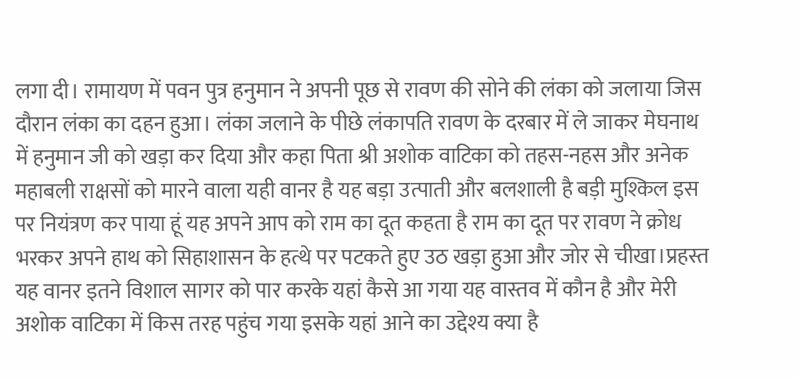लगा दी। रामायण में पवन पुत्र हनुमान ने अपनी पूछ से रावण की सोने की लंका को जलाया जिस दौरान लंका का दहन हुआ। लंका जलाने के पीछे लंकापति रावण के दरबार में ले जाकर मेघनाथ में हनुमान जी को खड़ा कर दिया और कहा पिता श्री अशोक वाटिका को तहस-नहस और अनेक महाबली राक्षसों को मारने वाला यही वानर है यह बड़ा उत्पाती और बलशाली है बड़ी मुश्किल इस पर नियंत्रण कर पाया हूं यह अपने आप को राम का दूत कहता है राम का दूत पर रावण ने क्रोध भरकर अपने हाथ को सिहाशासन के हत्थे पर पटकते हुए उठ खड़ा हुआ और जोर से चीखा।प्रहस्त यह वानर इतने विशाल सागर को पार करके यहां कैसे आ गया यह वास्तव में कौन है और मेरी अशोक वाटिका में किस तरह पहुंच गया इसके यहां आने का उद्देश्य क्या है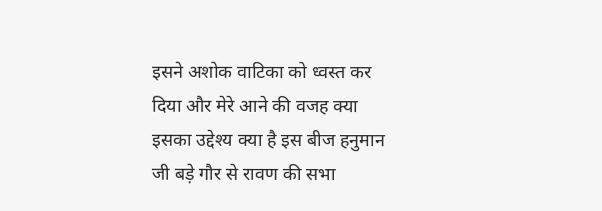इसने अशोक वाटिका को ध्वस्त कर दिया और मेरे आने की वजह क्या इसका उद्देश्य क्या है इस बीज हनुमान जी बड़े गौर से रावण की सभा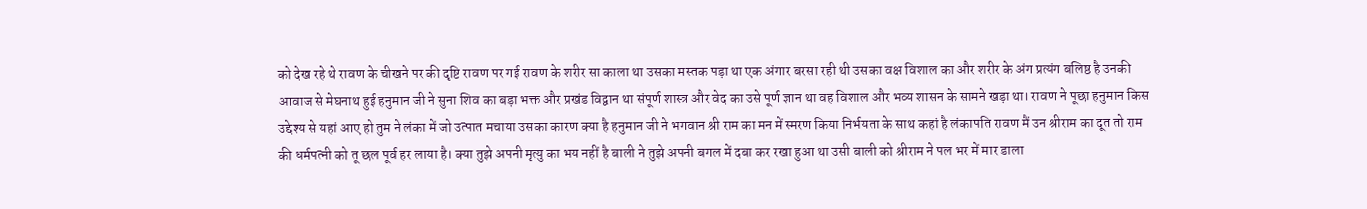को देख रहे थे रावण के चीखने पर की दृष्टि रावण पर गई रावण के शरीर सा काला था उसका मस्तक पड़ा था एक अंगार बरसा रही थी उसका वक्ष विशाल का और शरीर के अंग प्रत्यंग बलिष्ठ है उनकी आवाज से मेघनाथ हुई हनुमान जी ने सुना शिव का बड़ा भक्त और प्रखंड विद्वान था संपूर्ण शास्त्र और वेद का उसे पूर्ण ज्ञान था वह विशाल और भव्य शासन के सामने खड़ा था। रावण ने पूछा हनुमान किस उद्देश्य से यहां आए हो तुम ने लंका में जो उत्पात मचाया उसका कारण क्या है हनुमान जी ने भगवान श्री राम का मन में स्मरण किया निर्भयता के साथ कहां है लंकापति रावण मैं उन श्रीराम का दूत तो राम की धर्मपत्नी को तू छल पूर्व हर लाया है। क्या तुझे अपनी मृत्यु का भय नहीं है बाली ने तुझे अपनी बगल में दबा कर रखा हुआ था उसी बाली को श्रीराम ने पल भर में मार डाला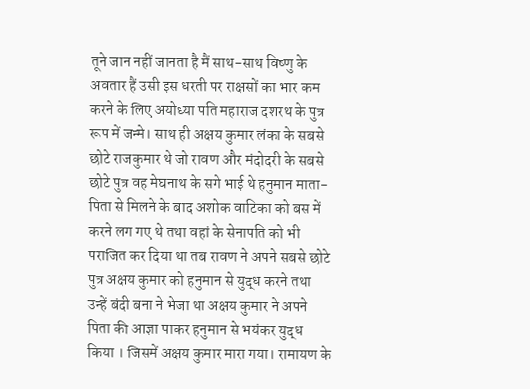तूने जान नहीं जानता है मैं साथ-साथ विष्णु के अवतार हैं उसी इस धरती पर राक्षसों का भार कम करने के लिए अयोध्या पति महाराज दशरथ के पुत्र रूप में जन्मे। साथ ही अक्षय कुमार लंका के सबसे छोटे राजकुमार थे जो रावण और मंदोदरी के सबसे छोटे पुत्र वह मेघनाथ के सगे भाई थे हनुमान माता-पिता से मिलने के बाद अशोक वाटिका को बस में करने लग गए थे तथा वहां के सेनापति को भी पराजित कर दिया था तब रावण ने अपने सबसे छोटे पुत्र अक्षय कुमार को हनुमान से युद्ध करने तथा उन्हें बंदी बना ने भेजा था अक्षय कुमार ने अपने पिता की आज्ञा पाकर हनुमान से भयंकर युद्ध किया । जिसमें अक्षय कुमार मारा गया। रामायण के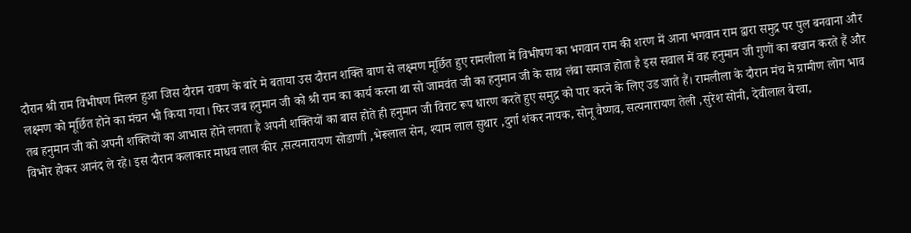दौरान श्री राम विभीषण मिलन हुआ जिस दौरान रावण के बारे मे बताया उस दौरान शक्ति बाण से लक्ष्मण मूर्छित हुए रामलीला में विभीषण का भगवान राम की शरण में आना भगवान राम द्वारा समुद्र पर पुल बनवाना और लक्ष्मण को मूर्छित होने का मंचन भी किया गया। फिर जब हनुमान जी को श्री राम का कार्य करना था सो जामवंत जी का हनुमान जी के साथ लंबा समाज होता है इस सवाल में वह हनुमान जी गुणों का बखान करते हैं और तब हनुमान जी को अपनी शक्तियों का आभास होने लगता है अपनी शक्तियों का बास होते ही हनुमान जी विराट रूप धारण करते हुए समुद्र को पार करने के लिए उड जाते हैं। रामलीला के दौरान मंच मे ग्रामीण लोग भाव विभोर होकर आनंद ले रहे। इस दौरान कलाकार माधव लाल कीर ,सत्यनारायण सोडाणी ,भेरूलाल सेन, श्याम लाल सुथार ,दुर्गा शंकर नायक, सोनू वैष्णव, सत्यनारायण तेली ,सुरेश सोनी, देवीलाल बेरवा,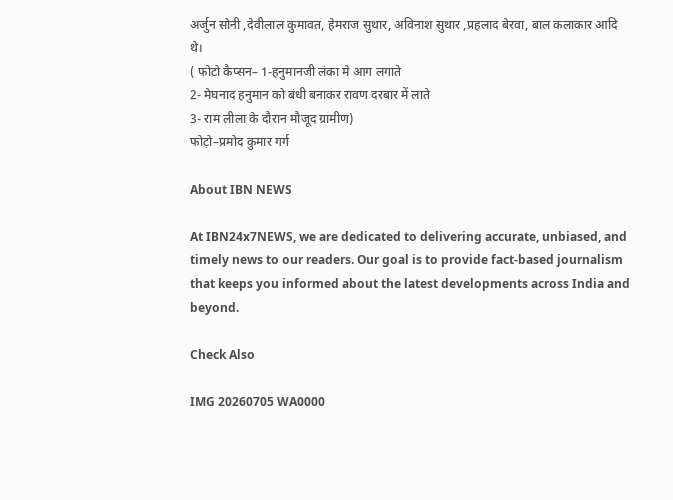अर्जुन सोनी ,देवीलाल कुमावत, हेमराज सुथार, अविनाश सुथार ,प्रहलाद बेरवा, बाल कलाकार आदि थे।
( फोटो कैप्सन– 1-हनुमानजी लंका मे आग लगाते
2- मेघनाद हनुमान को बंधी बनाकर रावण दरबार में लाते
3- राम लीला के दौरान मौजूद ग्रामीण)
फोट़ो–प्रमोद कुमार गर्ग

About IBN NEWS

At IBN24x7NEWS, we are dedicated to delivering accurate, unbiased, and timely news to our readers. Our goal is to provide fact-based journalism that keeps you informed about the latest developments across India and beyond.

Check Also

IMG 20260705 WA0000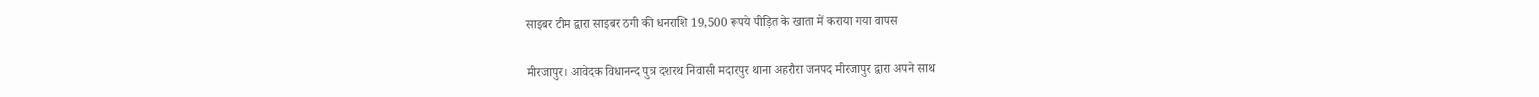साइबर टीम द्वारा साइबर ठगी की धनराशि 19,500 रूपये पीड़ित के खाता में कराया गया वापस

मीरजापुर। आवेदक विधानन्द पुत्र दशरथ निवासी मदारपुर थाना अहरौरा जनपद मीरजापुर द्वारा अपने साथ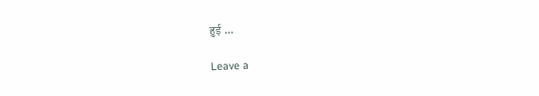हुई …

Leave a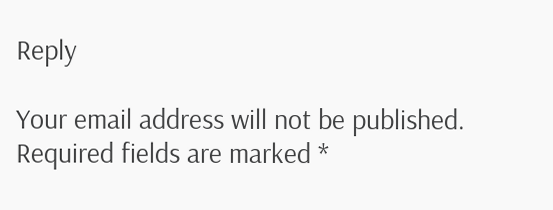Reply

Your email address will not be published. Required fields are marked *